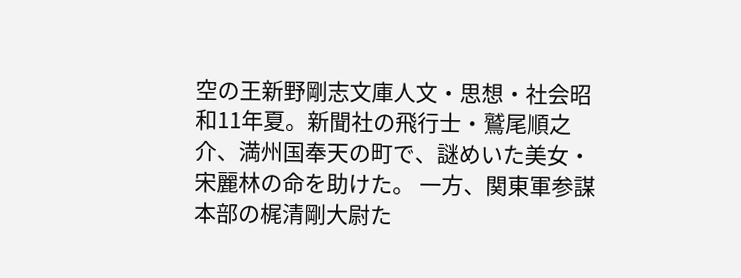空の王新野剛志文庫人文・思想・社会昭和11年夏。新聞社の飛行士・鷲尾順之介、満州国奉天の町で、謎めいた美女・宋麗林の命を助けた。 一方、関東軍参謀本部の梶清剛大尉た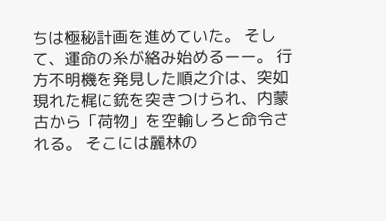ちは極秘計画を進めていた。 そして、運命の糸が絡み始めるーー。 行方不明機を発見した順之介は、突如現れた梶に銃を突きつけられ、内蒙古から「荷物」を空輸しろと命令される。 そこには麗林の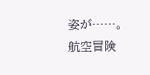姿が……。航空冒険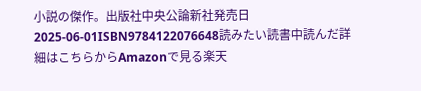小説の傑作。出版社中央公論新社発売日2025-06-01ISBN9784122076648読みたい読書中読んだ詳細はこちらからAmazonで見る楽天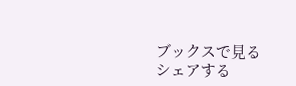ブックスで見るシェアする